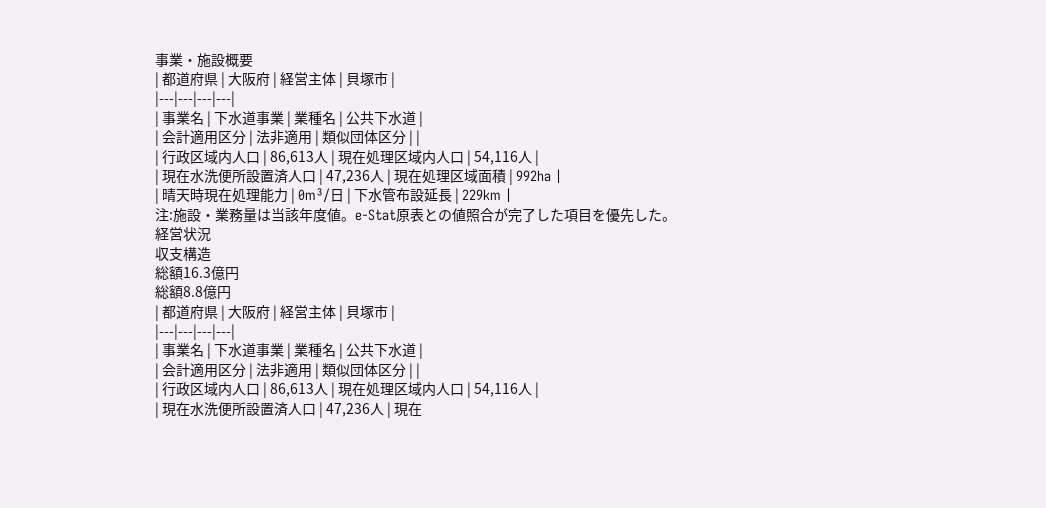事業・施設概要
| 都道府県 | 大阪府 | 経営主体 | 貝塚市 |
|---|---|---|---|
| 事業名 | 下水道事業 | 業種名 | 公共下水道 |
| 会計適用区分 | 法非適用 | 類似団体区分 | |
| 行政区域内人口 | 86,613人 | 現在処理区域内人口 | 54,116人 |
| 現在水洗便所設置済人口 | 47,236人 | 現在処理区域面積 | 992ha |
| 晴天時現在処理能力 | 0m³/日 | 下水管布設延長 | 229km |
注:施設・業務量は当該年度値。e-Stat原表との値照合が完了した項目を優先した。
経営状況
収支構造
総額16.3億円
総額8.8億円
| 都道府県 | 大阪府 | 経営主体 | 貝塚市 |
|---|---|---|---|
| 事業名 | 下水道事業 | 業種名 | 公共下水道 |
| 会計適用区分 | 法非適用 | 類似団体区分 | |
| 行政区域内人口 | 86,613人 | 現在処理区域内人口 | 54,116人 |
| 現在水洗便所設置済人口 | 47,236人 | 現在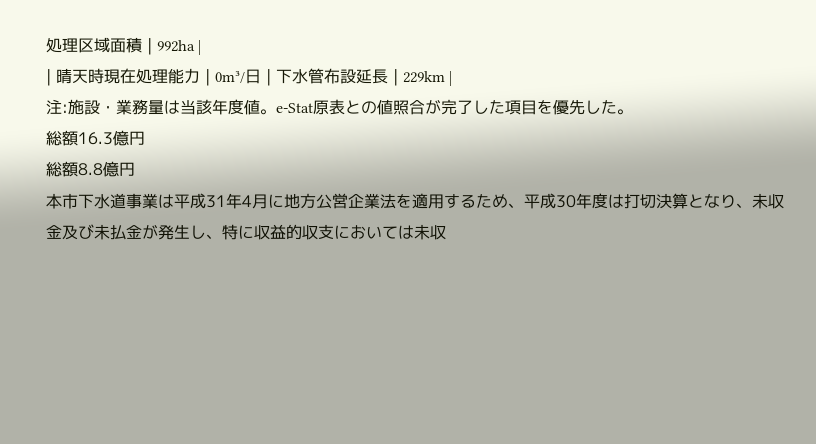処理区域面積 | 992ha |
| 晴天時現在処理能力 | 0m³/日 | 下水管布設延長 | 229km |
注:施設・業務量は当該年度値。e-Stat原表との値照合が完了した項目を優先した。
総額16.3億円
総額8.8億円
本市下水道事業は平成31年4月に地方公営企業法を適用するため、平成30年度は打切決算となり、未収金及び未払金が発生し、特に収益的収支においては未収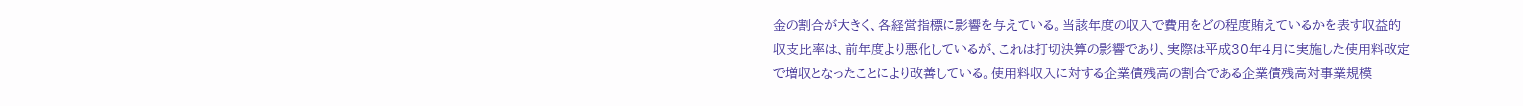金の割合が大きく、各経営指標に影響を与えている。当該年度の収入で費用をどの程度賄えているかを表す収益的収支比率は、前年度より悪化しているが、これは打切決算の影響であり、実際は平成30年4月に実施した使用料改定で増収となったことにより改善している。使用料収入に対する企業債残高の割合である企業債残高対事業規模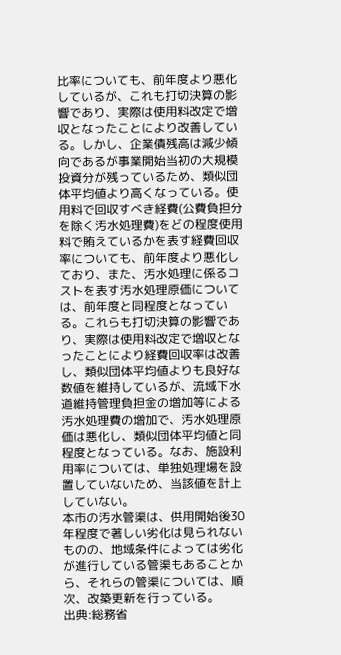比率についても、前年度より悪化しているが、これも打切決算の影響であり、実際は使用料改定で増収となったことにより改善している。しかし、企業債残高は減少傾向であるが事業開始当初の大規模投資分が残っているため、類似団体平均値より高くなっている。使用料で回収すべき経費(公費負担分を除く汚水処理費)をどの程度使用料で賄えているかを表す経費回収率についても、前年度より悪化しており、また、汚水処理に係るコストを表す汚水処理原価については、前年度と同程度となっている。これらも打切決算の影響であり、実際は使用料改定で増収となったことにより経費回収率は改善し、類似団体平均値よりも良好な数値を維持しているが、流域下水道維持管理負担金の増加等による汚水処理費の増加で、汚水処理原価は悪化し、類似団体平均値と同程度となっている。なお、施設利用率については、単独処理場を設置していないため、当該値を計上していない。
本市の汚水管渠は、供用開始後30年程度で著しい劣化は見られないものの、地域条件によっては劣化が進行している管渠もあることから、それらの管渠については、順次、改築更新を行っている。
出典:総務省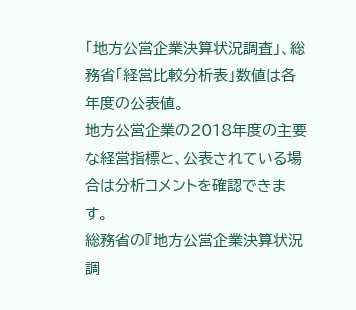「地方公営企業決算状況調査」、総務省「経営比較分析表」数値は各年度の公表値。
地方公営企業の2018年度の主要な経営指標と、公表されている場合は分析コメントを確認できます。
総務省の『地方公営企業決算状況調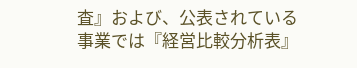査』および、公表されている事業では『経営比較分析表』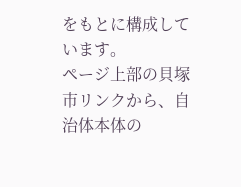をもとに構成しています。
ページ上部の貝塚市リンクから、自治体本体の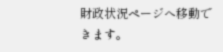財政状況ページへ移動できます。